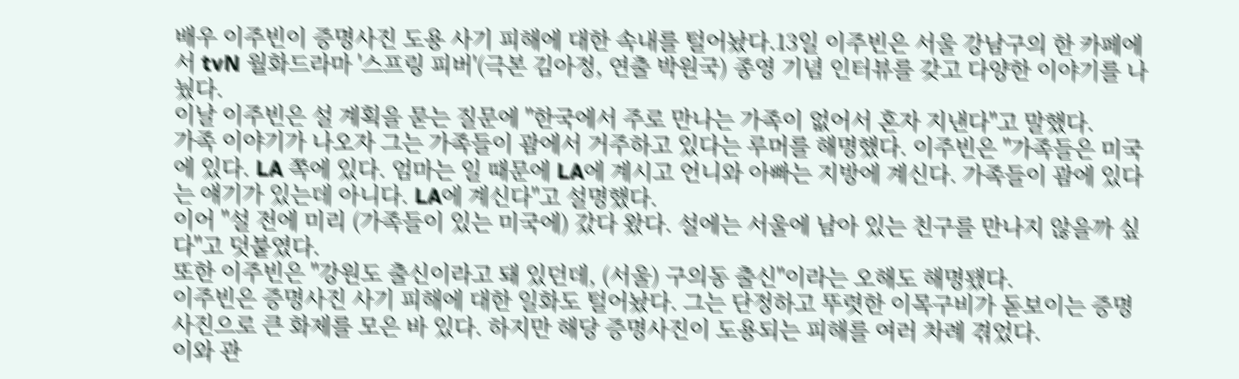배우 이주빈이 증명사진 도용 사기 피해에 대한 속내를 털어놨다.13일 이주빈은 서울 강남구의 한 카페에서 tvN 월화드라마 '스프링 피버'(극본 김아정, 연출 박원국) 종영 기념 인터뷰를 갖고 다양한 이야기를 나눴다.
이날 이주빈은 설 계획을 묻는 질문에 "한국에서 주로 만나는 가족이 없어서 혼자 지낸다"고 말했다.
가족 이야기가 나오자 그는 가족들이 괌에서 거주하고 있다는 루머를 해명했다. 이주빈은 "가족들은 미국에 있다. LA 쪽에 있다. 엄마는 일 때문에 LA에 계시고 언니와 아빠는 지방에 계신다. 가족들이 괌에 있다는 얘기가 있는데 아니다. LA에 계신다"고 설명했다.
이어 "설 전에 미리 (가족들이 있는 미국에) 갔다 왔다. 설에는 서울에 남아 있는 친구를 만나지 않을까 싶다"고 덧붙였다.
또한 이주빈은 "강원도 출신이라고 돼 있던데, (서울) 구의동 출신"이라는 오해도 해명됐다.
이주빈은 증명사진 사기 피해에 대한 일화도 털어놨다. 그는 단정하고 뚜렷한 이목구비가 돋보이는 증명사진으로 큰 화제를 모은 바 있다. 하지만 해당 증명사진이 도용되는 피해를 여러 차례 겪었다.
이와 관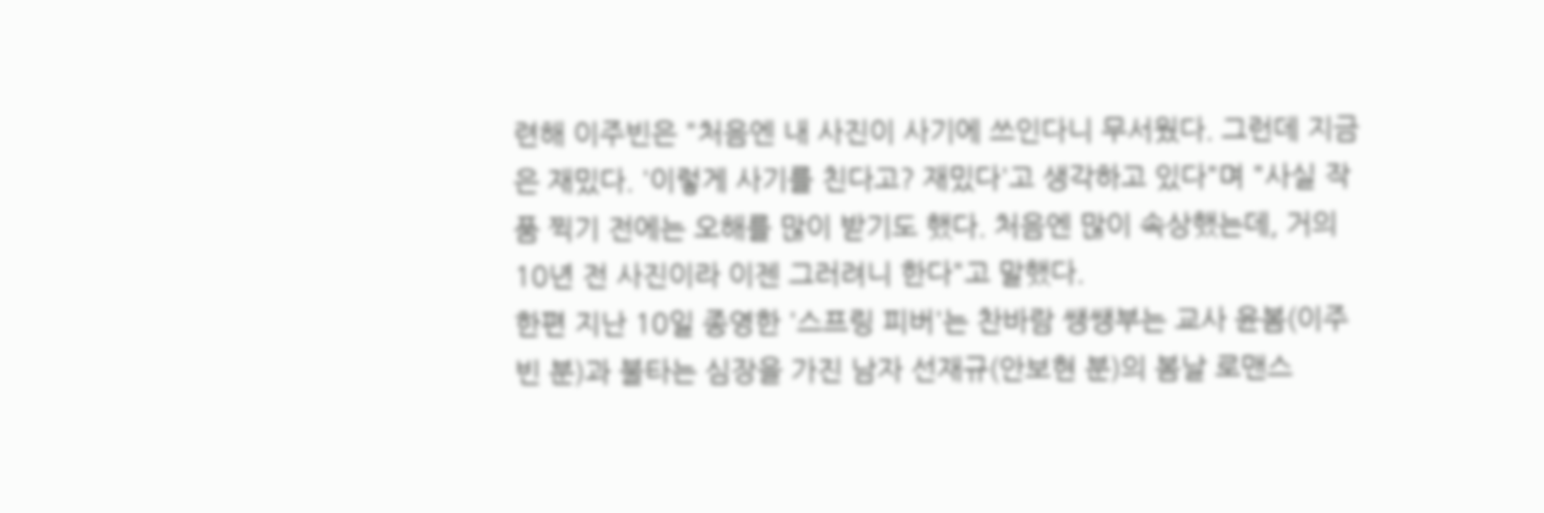련해 이주빈은 "처음엔 내 사진이 사기에 쓰인다니 무서웠다. 그런데 지금은 재밌다. '이렇게 사기를 친다고? 재밌다'고 생각하고 있다"며 "사실 작품 찍기 전에는 오해를 많이 받기도 했다. 처음엔 많이 속상했는데, 거의 10년 전 사진이라 이젠 그러려니 한다"고 말했다.
한편 지난 10일 종영한 '스프링 피버'는 찬바람 쌩쌩부는 교사 윤봄(이주빈 분)과 불타는 심장을 가진 남자 선재규(안보현 분)의 봄날 로맨스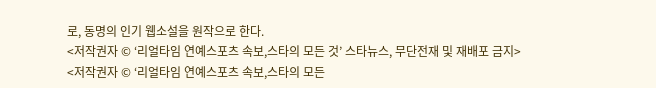로, 동명의 인기 웹소설을 원작으로 한다.
<저작권자 © ‘리얼타임 연예스포츠 속보,스타의 모든 것’ 스타뉴스, 무단전재 및 재배포 금지>
<저작권자 © ‘리얼타임 연예스포츠 속보,스타의 모든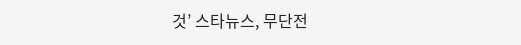것’ 스타뉴스, 무단전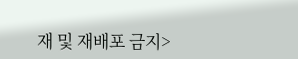재 및 재배포 금지>